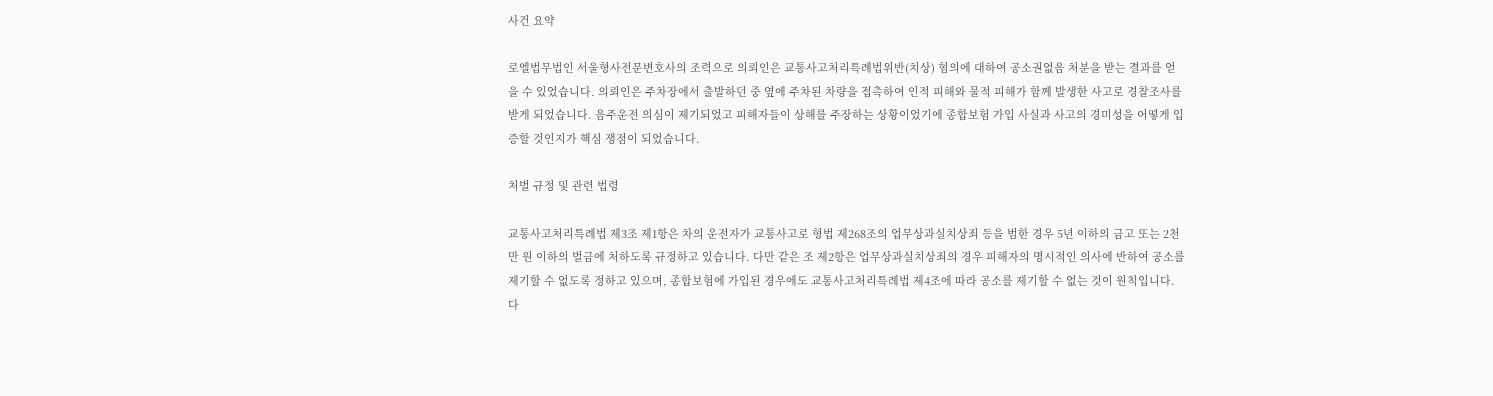사건 요약

로엘법무법인 서울형사전문변호사의 조력으로 의뢰인은 교통사고처리특례법위반(치상) 혐의에 대하여 공소권없음 처분을 받는 결과를 얻을 수 있었습니다. 의뢰인은 주차장에서 출발하던 중 옆에 주차된 차량을 접촉하여 인적 피해와 물적 피해가 함께 발생한 사고로 경찰조사를 받게 되었습니다. 음주운전 의심이 제기되었고 피해자들이 상해를 주장하는 상황이었기에 종합보험 가입 사실과 사고의 경미성을 어떻게 입증할 것인지가 핵심 쟁점이 되었습니다.

처벌 규정 및 관련 법령

교통사고처리특례법 제3조 제1항은 차의 운전자가 교통사고로 형법 제268조의 업무상과실치상죄 등을 범한 경우 5년 이하의 금고 또는 2천만 원 이하의 벌금에 처하도록 규정하고 있습니다. 다만 같은 조 제2항은 업무상과실치상죄의 경우 피해자의 명시적인 의사에 반하여 공소를 제기할 수 없도록 정하고 있으며, 종합보험에 가입된 경우에도 교통사고처리특례법 제4조에 따라 공소를 제기할 수 없는 것이 원칙입니다. 다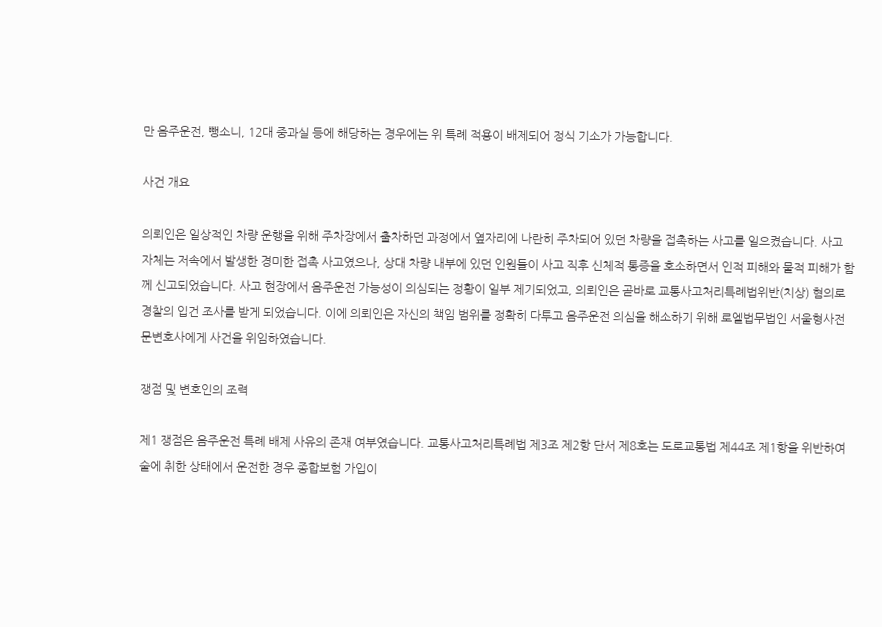만 음주운전, 뺑소니, 12대 중과실 등에 해당하는 경우에는 위 특례 적용이 배제되어 정식 기소가 가능합니다.

사건 개요

의뢰인은 일상적인 차량 운행을 위해 주차장에서 출차하던 과정에서 옆자리에 나란히 주차되어 있던 차량을 접촉하는 사고를 일으켰습니다. 사고 자체는 저속에서 발생한 경미한 접촉 사고였으나, 상대 차량 내부에 있던 인원들이 사고 직후 신체적 통증을 호소하면서 인적 피해와 물적 피해가 함께 신고되었습니다. 사고 현장에서 음주운전 가능성이 의심되는 정황이 일부 제기되었고, 의뢰인은 곧바로 교통사고처리특례법위반(치상) 혐의로 경찰의 입건 조사를 받게 되었습니다. 이에 의뢰인은 자신의 책임 범위를 정확히 다투고 음주운전 의심을 해소하기 위해 로엘법무법인 서울형사전문변호사에게 사건을 위임하였습니다.

쟁점 및 변호인의 조력

제1 쟁점은 음주운전 특례 배제 사유의 존재 여부였습니다. 교통사고처리특례법 제3조 제2항 단서 제8호는 도로교통법 제44조 제1항을 위반하여 술에 취한 상태에서 운전한 경우 종합보험 가입이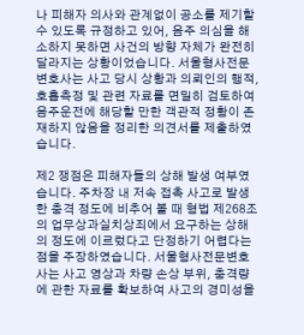나 피해자 의사와 관계없이 공소를 제기할 수 있도록 규정하고 있어, 음주 의심을 해소하지 못하면 사건의 방향 자체가 완전히 달라지는 상황이었습니다. 서울형사전문변호사는 사고 당시 상황과 의뢰인의 행적, 호흡측정 및 관련 자료를 면밀히 검토하여 음주운전에 해당할 만한 객관적 정황이 존재하지 않음을 정리한 의견서를 제출하였습니다.

제2 쟁점은 피해자들의 상해 발생 여부였습니다. 주차장 내 저속 접촉 사고로 발생한 충격 정도에 비추어 볼 때 형법 제268조의 업무상과실치상죄에서 요구하는 상해의 정도에 이르렀다고 단정하기 어렵다는 점을 주장하였습니다. 서울형사전문변호사는 사고 영상과 차량 손상 부위, 충격량에 관한 자료를 확보하여 사고의 경미성을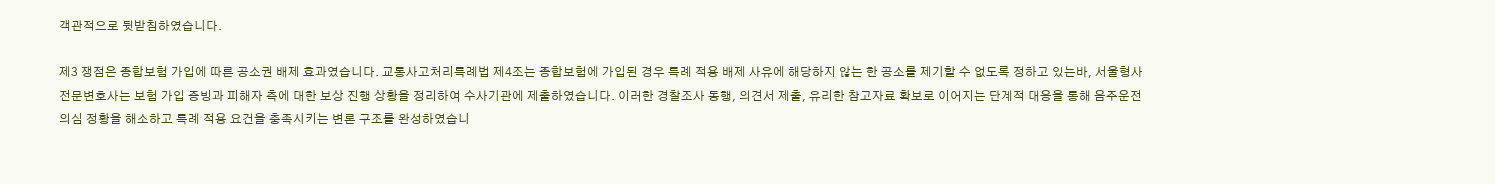객관적으로 뒷받침하였습니다.

제3 쟁점은 종합보험 가입에 따른 공소권 배제 효과였습니다. 교통사고처리특례법 제4조는 종합보험에 가입된 경우 특례 적용 배제 사유에 해당하지 않는 한 공소를 제기할 수 없도록 정하고 있는바, 서울형사전문변호사는 보험 가입 증빙과 피해자 측에 대한 보상 진행 상황을 정리하여 수사기관에 제출하였습니다. 이러한 경찰조사 동행, 의견서 제출, 유리한 참고자료 확보로 이어지는 단계적 대응을 통해 음주운전 의심 정황을 해소하고 특례 적용 요건을 충족시키는 변론 구조를 완성하였습니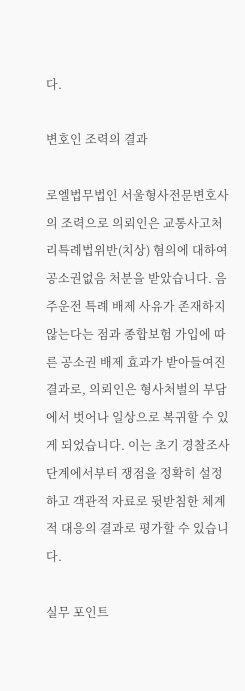다.

변호인 조력의 결과

로엘법무법인 서울형사전문변호사의 조력으로 의뢰인은 교통사고처리특례법위반(치상) 혐의에 대하여 공소권없음 처분을 받았습니다. 음주운전 특례 배제 사유가 존재하지 않는다는 점과 종합보험 가입에 따른 공소권 배제 효과가 받아들여진 결과로, 의뢰인은 형사처벌의 부담에서 벗어나 일상으로 복귀할 수 있게 되었습니다. 이는 초기 경찰조사 단계에서부터 쟁점을 정확히 설정하고 객관적 자료로 뒷받침한 체계적 대응의 결과로 평가할 수 있습니다.

실무 포인트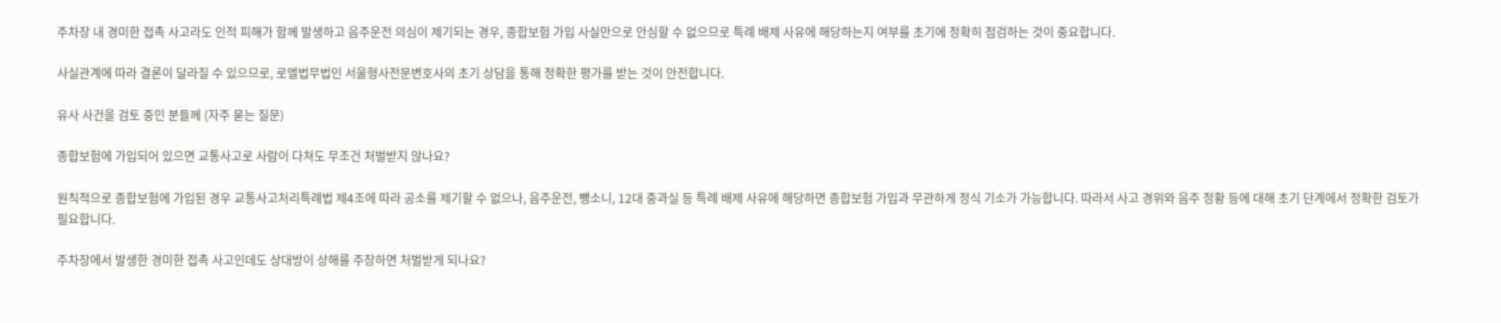주차장 내 경미한 접촉 사고라도 인적 피해가 함께 발생하고 음주운전 의심이 제기되는 경우, 종합보험 가입 사실만으로 안심할 수 없으므로 특례 배제 사유에 해당하는지 여부를 초기에 정확히 점검하는 것이 중요합니다.

사실관계에 따라 결론이 달라질 수 있으므로, 로엘법무법인 서울형사전문변호사의 초기 상담을 통해 정확한 평가를 받는 것이 안전합니다.

유사 사건을 검토 중인 분들께 (자주 묻는 질문)

종합보험에 가입되어 있으면 교통사고로 사람이 다쳐도 무조건 처벌받지 않나요?

원칙적으로 종합보험에 가입된 경우 교통사고처리특례법 제4조에 따라 공소를 제기할 수 없으나, 음주운전, 뺑소니, 12대 중과실 등 특례 배제 사유에 해당하면 종합보험 가입과 무관하게 정식 기소가 가능합니다. 따라서 사고 경위와 음주 정황 등에 대해 초기 단계에서 정확한 검토가 필요합니다.

주차장에서 발생한 경미한 접촉 사고인데도 상대방이 상해를 주장하면 처벌받게 되나요?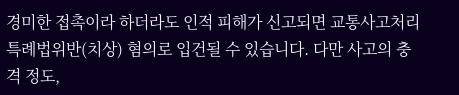경미한 접촉이라 하더라도 인적 피해가 신고되면 교통사고처리특례법위반(치상) 혐의로 입건될 수 있습니다. 다만 사고의 충격 정도,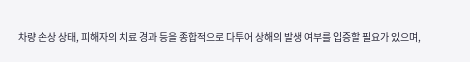차량 손상 상태, 피해자의 치료 경과 등을 종합적으로 다투어 상해의 발생 여부를 입증할 필요가 있으며,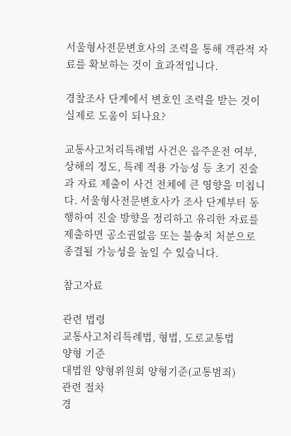서울형사전문변호사의 조력을 통해 객관적 자료를 확보하는 것이 효과적입니다.

경찰조사 단계에서 변호인 조력을 받는 것이 실제로 도움이 되나요?

교통사고처리특례법 사건은 음주운전 여부, 상해의 정도, 특례 적용 가능성 등 초기 진술과 자료 제출이 사건 전체에 큰 영향을 미칩니다. 서울형사전문변호사가 조사 단계부터 동행하여 진술 방향을 정리하고 유리한 자료를 제출하면 공소권없음 또는 불송치 처분으로 종결될 가능성을 높일 수 있습니다.

참고자료

관련 법령
교통사고처리특례법, 형법, 도로교통법
양형 기준
대법원 양형위원회 양형기준(교통범죄)
관련 절차
경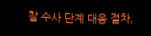찰 수사 단계 대응 절차,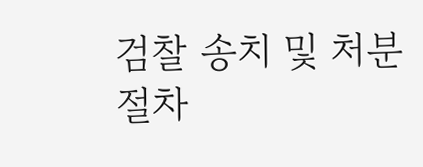검찰 송치 및 처분 절차